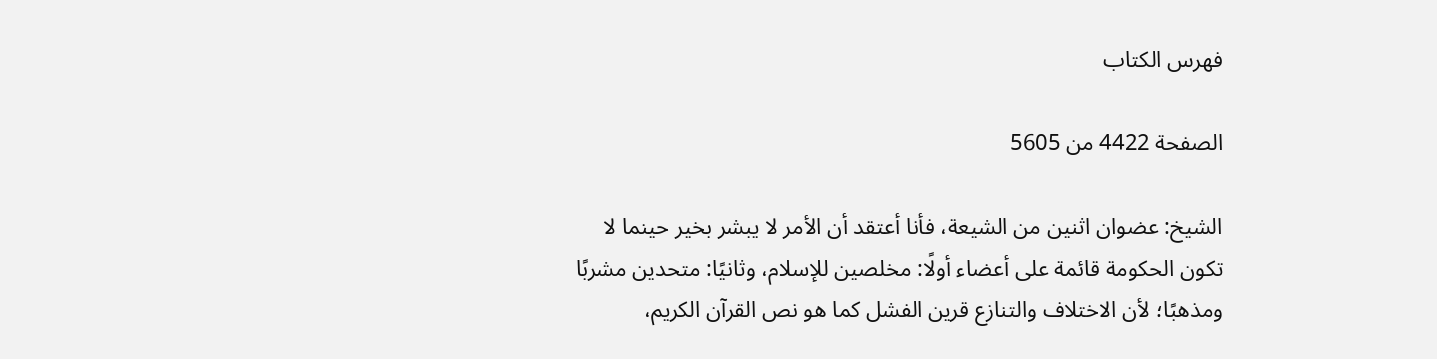فهرس الكتاب

الصفحة 4422 من 5605

الشيخ: عضوان اثنين من الشيعة، فأنا أعتقد أن الأمر لا يبشر بخير حينما لا تكون الحكومة قائمة على أعضاء أولًا: مخلصين للإسلام، وثانيًا: متحدين مشربًا ومذهبًا؛ لأن الاختلاف والتنازع قرين الفشل كما هو نص القرآن الكريم،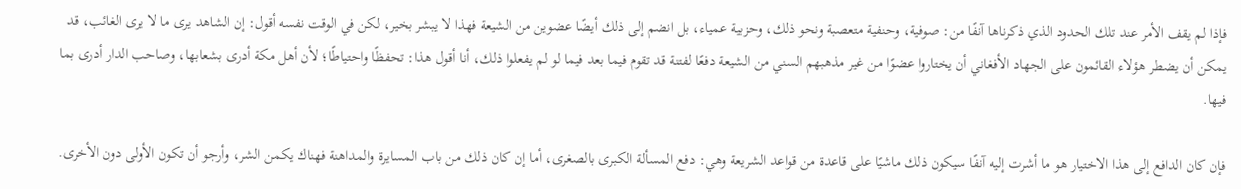فإذا لم يقف الأمر عند تلك الحدود الذي ذكرناها آنفًا من: صوفية، وحنفية متعصبة ونحو ذلك، وحزبية عمياء، بل انضم إلى ذلك أيضًا عضوين من الشيعة فهذا لا يبشر بخير، لكن في الوقت نفسه أقول: إن الشاهد يرى ما لا يرى الغائب، قد يمكن أن يضطر هؤلاء القائمون على الجهاد الأفغاني أن يختاروا عضوًا من غير مذهبهم السني من الشيعة دفعًا لفتنة قد تقوم فيما بعد فيما لو لم يفعلوا ذلك، أنا أقول هذا: تحفظًا واحتياطًا؛ لأن أهل مكة أدرى بشعابها، وصاحب الدار أدرى بما فيها.

فإن كان الدافع إلى هذا الاختيار هو ما أشرت إليه آنفًا سيكون ذلك ماشيًا على قاعدة من قواعد الشريعة وهي: دفع المسألة الكبرى بالصغرى، أما إن كان ذلك من باب المسايرة والمداهنة فهناك يكمن الشر، وأرجو أن تكون الأولى دون الأخرى.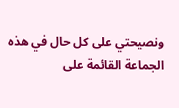ونصيحتي على كل حال في هذه الجماعة القائمة على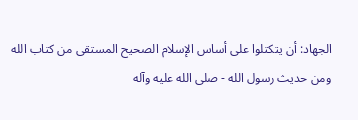الجهاد: أن يتكتلوا على أساس الإسلام الصحيح المستقى من كتاب الله ومن حديث رسول الله - صلى الله عليه وآله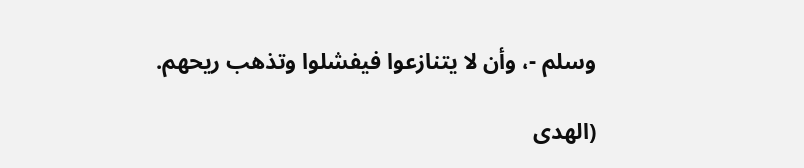وسلم -، وأن لا يتنازعوا فيفشلوا وتذهب ريحهم.

(الهدى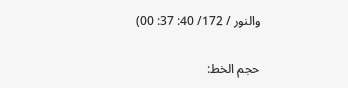والنور / 172/ 40: 37: 00)

حجم الخط: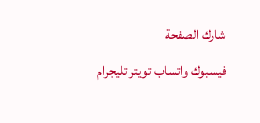شارك الصفحة
فيسبوك واتساب تويتر تليجرام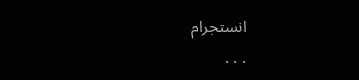انستجرام
. . .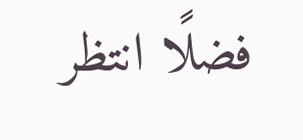فضلًا انتظر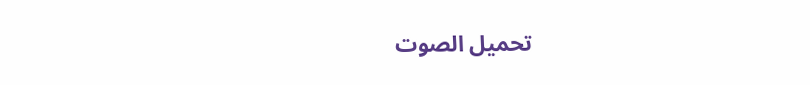تحميل الصوت